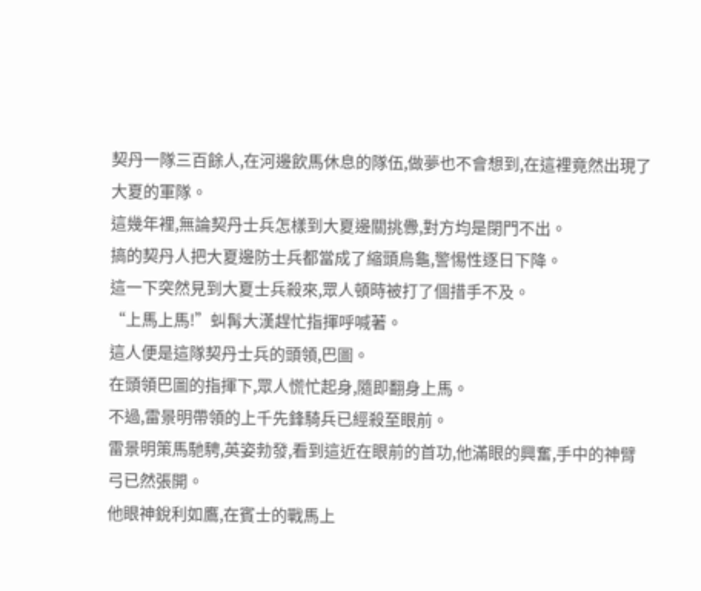契丹一隊三百餘人,在河邊飲馬休息的隊伍,做夢也不會想到,在這裡竟然出現了大夏的軍隊。
這幾年裡,無論契丹士兵怎樣到大夏邊關挑釁,對方均是閉門不出。
搞的契丹人把大夏邊防士兵都當成了縮頭烏龜,警惕性逐日下降。
這一下突然見到大夏士兵殺來,眾人頓時被打了個措手不及。
“上馬上馬!”虯髯大漢趕忙指揮呼喊著。
這人便是這隊契丹士兵的頭領,巴圖。
在頭領巴圖的指揮下,眾人慌忙起身,隨即翻身上馬。
不過,雷景明帶領的上千先鋒騎兵已經殺至眼前。
雷景明策馬馳騁,英姿勃發,看到這近在眼前的首功,他滿眼的興奮,手中的神臂弓已然張開。
他眼神銳利如鷹,在賓士的戰馬上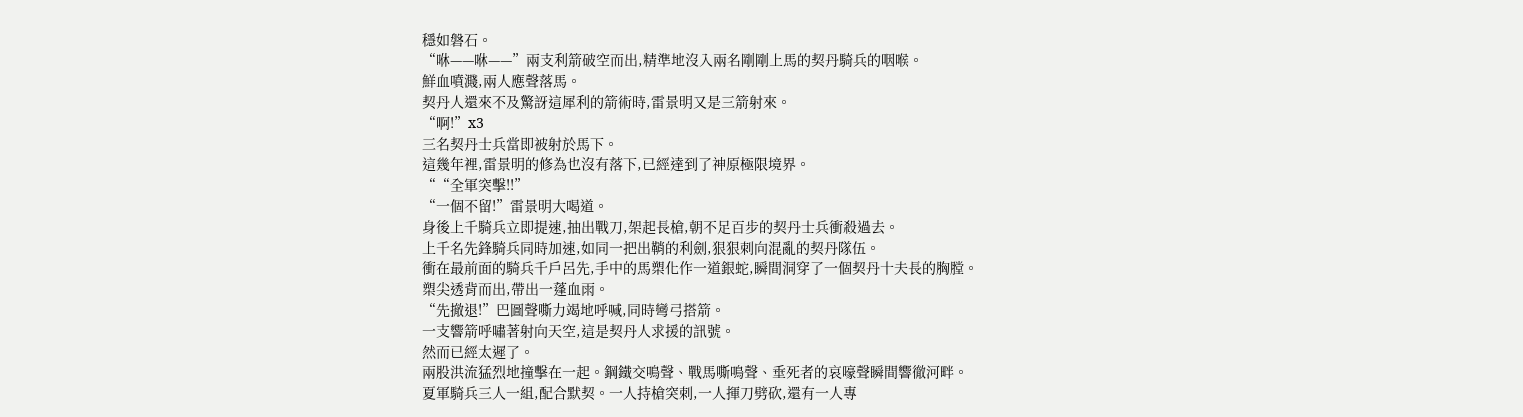穩如磐石。
“咻——咻——”兩支利箭破空而出,精準地沒入兩名剛剛上馬的契丹騎兵的咽喉。
鮮血噴濺,兩人應聲落馬。
契丹人還來不及驚訝這犀利的箭術時,雷景明又是三箭射來。
“啊!”x3
三名契丹士兵當即被射於馬下。
這幾年裡,雷景明的修為也沒有落下,已經達到了神原極限境界。
““全軍突擊!!”
“一個不留!”雷景明大喝道。
身後上千騎兵立即提速,抽出戰刀,架起長槍,朝不足百步的契丹士兵衝殺過去。
上千名先鋒騎兵同時加速,如同一把出鞘的利劍,狠狠刺向混亂的契丹隊伍。
衝在最前面的騎兵千戶呂先,手中的馬槊化作一道銀蛇,瞬間洞穿了一個契丹十夫長的胸膛。
槊尖透背而出,帶出一蓬血雨。
“先撤退!”巴圖聲嘶力竭地呼喊,同時彎弓搭箭。
一支響箭呼嘯著射向天空,這是契丹人求援的訊號。
然而已經太遲了。
兩股洪流猛烈地撞擊在一起。鋼鐵交鳴聲、戰馬嘶鳴聲、垂死者的哀嚎聲瞬間響徹河畔。
夏軍騎兵三人一組,配合默契。一人持槍突刺,一人揮刀劈砍,還有一人專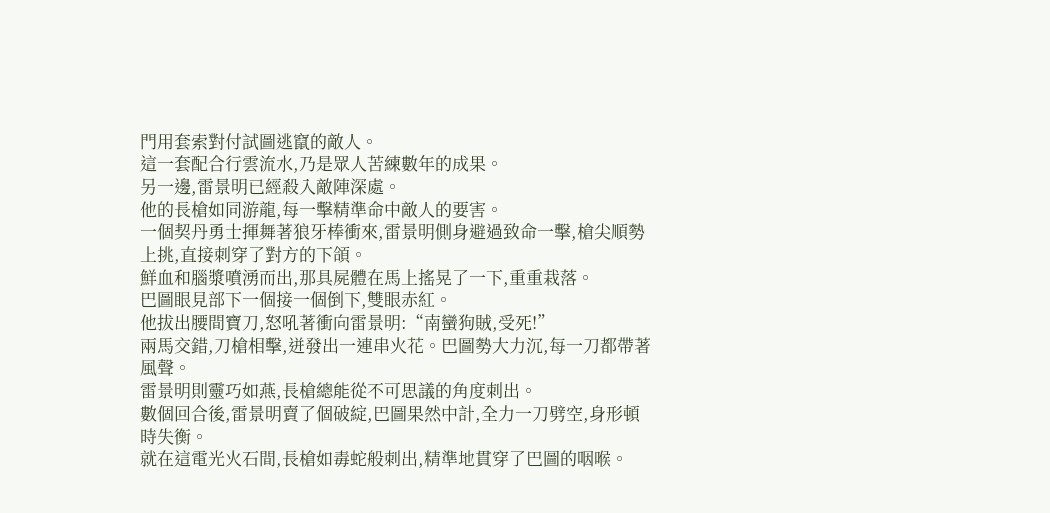門用套索對付試圖逃竄的敵人。
這一套配合行雲流水,乃是眾人苦練數年的成果。
另一邊,雷景明已經殺入敵陣深處。
他的長槍如同游龍,每一擊精準命中敵人的要害。
一個契丹勇士揮舞著狼牙棒衝來,雷景明側身避過致命一擊,槍尖順勢上挑,直接刺穿了對方的下頜。
鮮血和腦漿噴湧而出,那具屍體在馬上搖晃了一下,重重栽落。
巴圖眼見部下一個接一個倒下,雙眼赤紅。
他拔出腰間寶刀,怒吼著衝向雷景明:“南蠻狗賊,受死!”
兩馬交錯,刀槍相擊,迸發出一連串火花。巴圖勢大力沉,每一刀都帶著風聲。
雷景明則靈巧如燕,長槍總能從不可思議的角度刺出。
數個回合後,雷景明賣了個破綻,巴圖果然中計,全力一刀劈空,身形頓時失衡。
就在這電光火石間,長槍如毒蛇般刺出,精準地貫穿了巴圖的咽喉。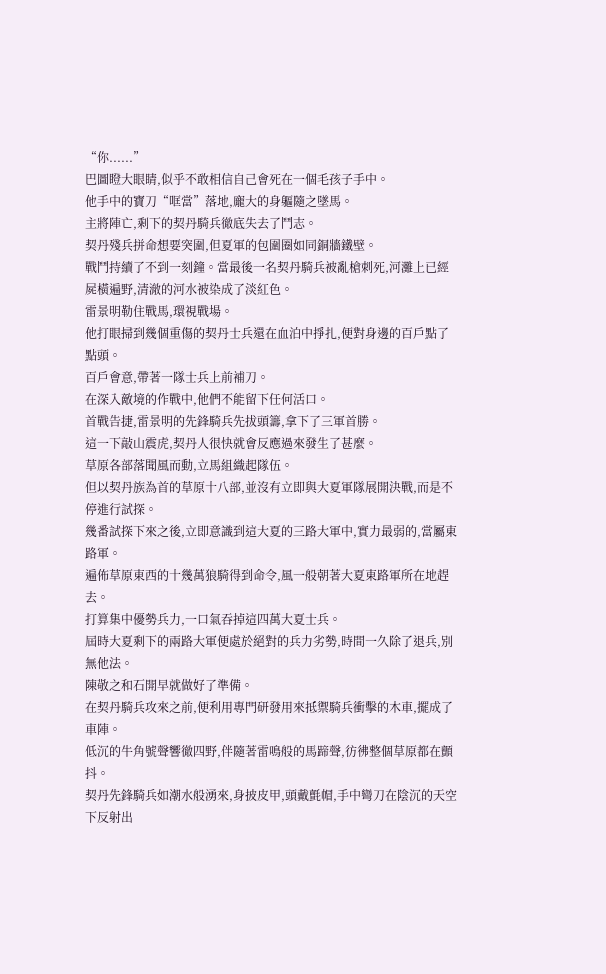“你......”
巴圖瞪大眼睛,似乎不敢相信自己會死在一個毛孩子手中。
他手中的寶刀“哐當”落地,龐大的身軀隨之墜馬。
主將陣亡,剩下的契丹騎兵徹底失去了鬥志。
契丹殘兵拼命想要突圍,但夏軍的包圍圈如同銅牆鐵壁。
戰鬥持續了不到一刻鐘。當最後一名契丹騎兵被亂槍刺死,河灘上已經屍橫遍野,清澈的河水被染成了淡紅色。
雷景明勒住戰馬,環視戰場。
他打眼掃到幾個重傷的契丹士兵還在血泊中掙扎,便對身邊的百戶點了點頭。
百戶會意,帶著一隊士兵上前補刀。
在深入敵境的作戰中,他們不能留下任何活口。
首戰告捷,雷景明的先鋒騎兵先拔頭籌,拿下了三軍首勝。
這一下敲山震虎,契丹人很快就會反應過來發生了甚麼。
草原各部落聞風而動,立馬組織起隊伍。
但以契丹族為首的草原十八部,並沒有立即與大夏軍隊展開決戰,而是不停進行試探。
幾番試探下來之後,立即意識到這大夏的三路大軍中,實力最弱的,當屬東路軍。
遍佈草原東西的十幾萬狼騎得到命令,風一般朝著大夏東路軍所在地趕去。
打算集中優勢兵力,一口氣吞掉這四萬大夏士兵。
屆時大夏剩下的兩路大軍便處於絕對的兵力劣勢,時間一久除了退兵,別無他法。
陳敬之和石開早就做好了準備。
在契丹騎兵攻來之前,便利用專門研發用來抵禦騎兵衝擊的木車,擺成了車陣。
低沉的牛角號聲響徹四野,伴隨著雷鳴般的馬蹄聲,彷彿整個草原都在顫抖。
契丹先鋒騎兵如潮水般湧來,身披皮甲,頭戴氈帽,手中彎刀在陰沉的天空下反射出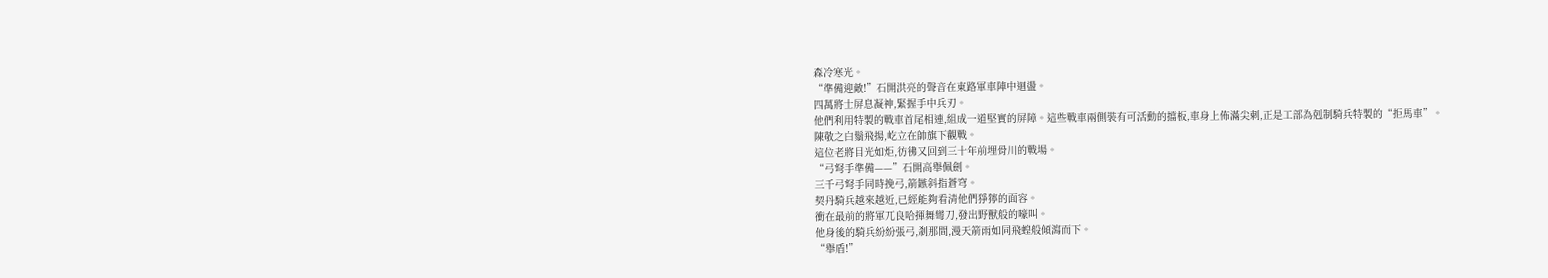森冷寒光。
“準備迎敵!”石開洪亮的聲音在東路軍車陣中迴盪。
四萬將士屏息凝神,緊握手中兵刃。
他們利用特製的戰車首尾相連,組成一道堅實的屏障。這些戰車兩側裝有可活動的擋板,車身上佈滿尖刺,正是工部為剋制騎兵特製的“拒馬車”。
陳敬之白鬚飛揚,屹立在帥旗下觀戰。
這位老將目光如炬,彷彿又回到三十年前埋骨川的戰場。
“弓弩手準備——”石開高舉佩劍。
三千弓弩手同時挽弓,箭鏃斜指蒼穹。
契丹騎兵越來越近,已經能夠看清他們猙獰的面容。
衝在最前的將軍兀良哈揮舞彎刀,發出野獸般的嚎叫。
他身後的騎兵紛紛張弓,剎那間,漫天箭雨如同飛蝗般傾瀉而下。
“舉盾!”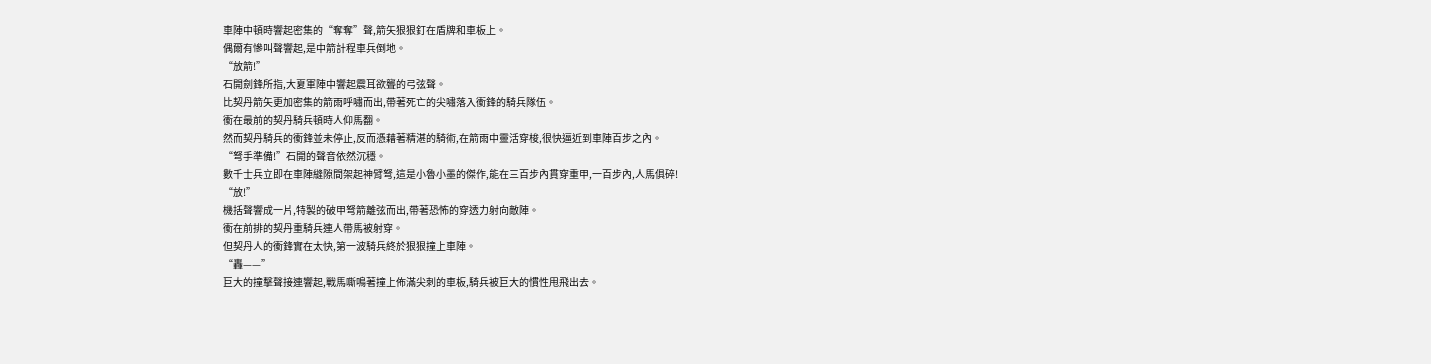車陣中頓時響起密集的“奪奪”聲,箭矢狠狠釘在盾牌和車板上。
偶爾有慘叫聲響起,是中箭計程車兵倒地。
“放箭!”
石開劍鋒所指,大夏軍陣中響起震耳欲聾的弓弦聲。
比契丹箭矢更加密集的箭雨呼嘯而出,帶著死亡的尖嘯落入衝鋒的騎兵隊伍。
衝在最前的契丹騎兵頓時人仰馬翻。
然而契丹騎兵的衝鋒並未停止,反而憑藉著精湛的騎術,在箭雨中靈活穿梭,很快逼近到車陣百步之內。
“弩手準備!”石開的聲音依然沉穩。
數千士兵立即在車陣縫隙間架起神臂弩,這是小魯小墨的傑作,能在三百步內貫穿重甲,一百步內,人馬俱碎!
“放!”
機括聲響成一片,特製的破甲弩箭離弦而出,帶著恐怖的穿透力射向敵陣。
衝在前排的契丹重騎兵連人帶馬被射穿。
但契丹人的衝鋒實在太快,第一波騎兵終於狠狠撞上車陣。
“轟——”
巨大的撞擊聲接連響起,戰馬嘶鳴著撞上佈滿尖刺的車板,騎兵被巨大的慣性甩飛出去。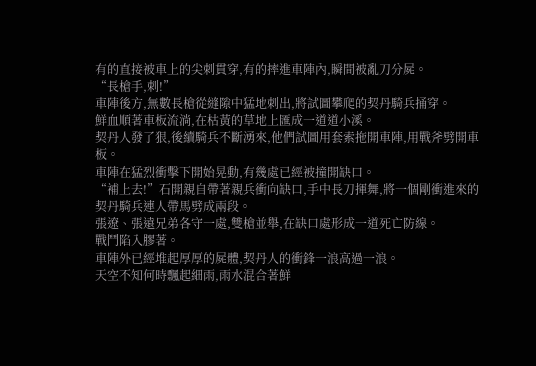有的直接被車上的尖刺貫穿,有的摔進車陣內,瞬間被亂刀分屍。
“長槍手,刺!”
車陣後方,無數長槍從縫隙中猛地刺出,將試圖攀爬的契丹騎兵捅穿。
鮮血順著車板流淌,在枯黃的草地上匯成一道道小溪。
契丹人發了狠,後續騎兵不斷湧來,他們試圖用套索拖開車陣,用戰斧劈開車板。
車陣在猛烈衝擊下開始晃動,有幾處已經被撞開缺口。
“補上去!”石開親自帶著親兵衝向缺口,手中長刀揮舞,將一個剛衝進來的契丹騎兵連人帶馬劈成兩段。
張遼、張遠兄弟各守一處,雙槍並舉,在缺口處形成一道死亡防線。
戰鬥陷入膠著。
車陣外已經堆起厚厚的屍體,契丹人的衝鋒一浪高過一浪。
天空不知何時飄起細雨,雨水混合著鮮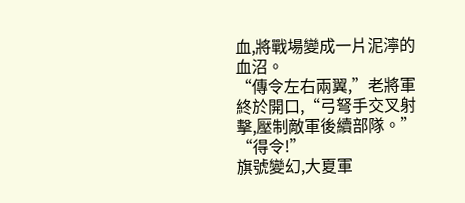血,將戰場變成一片泥濘的血沼。
“傳令左右兩翼,”老將軍終於開口,“弓弩手交叉射擊,壓制敵軍後續部隊。”
“得令!”
旗號變幻,大夏軍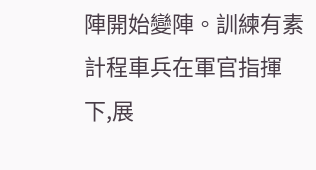陣開始變陣。訓練有素計程車兵在軍官指揮下,展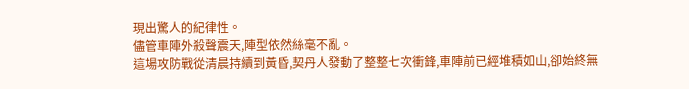現出驚人的紀律性。
儘管車陣外殺聲震天,陣型依然絲毫不亂。
這場攻防戰從清晨持續到黃昏,契丹人發動了整整七次衝鋒,車陣前已經堆積如山,卻始終無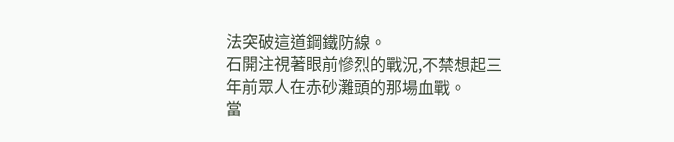法突破這道鋼鐵防線。
石開注視著眼前慘烈的戰況,不禁想起三年前眾人在赤砂灘頭的那場血戰。
當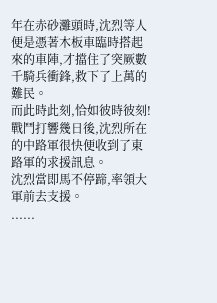年在赤砂灘頭時,沈烈等人便是憑著木板車臨時搭起來的車陣,才擋住了突厥數千騎兵衝鋒,救下了上萬的難民。
而此時此刻,恰如彼時彼刻!
戰鬥打響幾日後,沈烈所在的中路軍很快便收到了東路軍的求援訊息。
沈烈當即馬不停蹄,率領大軍前去支援。
......